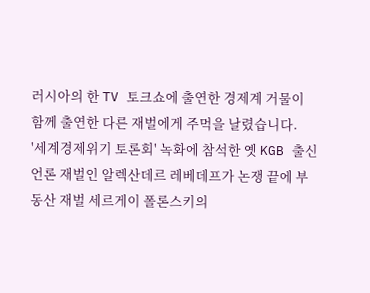러시아의 한 TV 토크쇼에 출연한 경제계 거물이 함께 출연한 다른 재벌에게 주먹을 날렸습니다.
'세계경제위기 토론회' 녹화에 참석한 옛 KGB 출신 언론 재벌인 알렉산데르 레베데프가 논쟁 끝에 부동산 재벌 세르게이 폴론스키의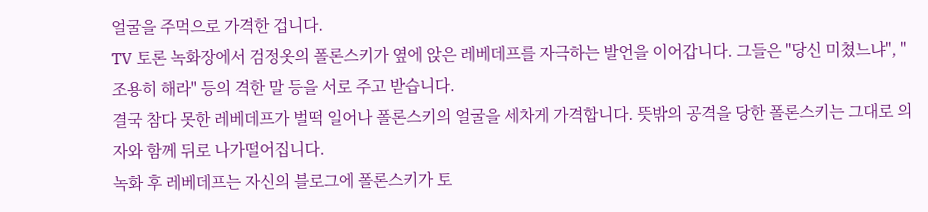얼굴을 주먹으로 가격한 겁니다.
TV 토론 녹화장에서 검정옷의 폴론스키가 옆에 앉은 레베데프를 자극하는 발언을 이어갑니다. 그들은 "당신 미쳤느냐", "조용히 해라" 등의 격한 말 등을 서로 주고 받습니다.
결국 참다 못한 레베데프가 벌떡 일어나 폴론스키의 얼굴을 세차게 가격합니다. 뜻밖의 공격을 당한 폴론스키는 그대로 의자와 함께 뒤로 나가떨어집니다.
녹화 후 레베데프는 자신의 블로그에 폴론스키가 토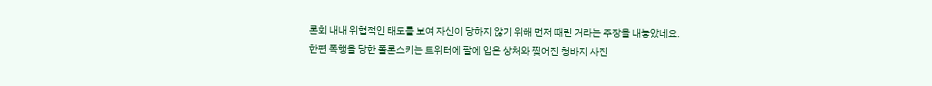론회 내내 위협적인 태도를 보여 자신이 당하지 않기 위해 먼저 때린 거라는 주장을 내놓았네요.
한편 폭행을 당한 폴론스키는 트위터에 팔에 입은 상처와 찢어진 청바지 사진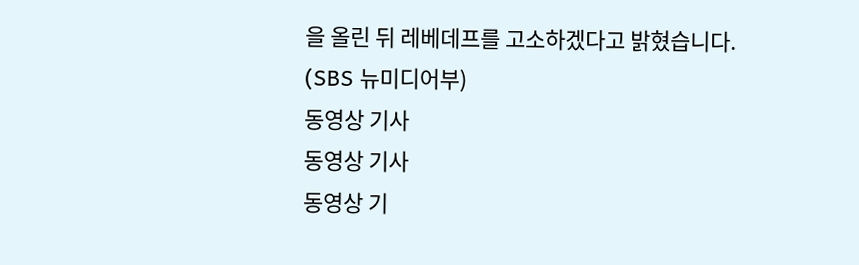을 올린 뒤 레베데프를 고소하겠다고 밝혔습니다.
(SBS 뉴미디어부)
동영상 기사
동영상 기사
동영상 기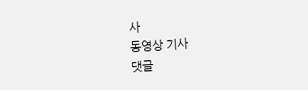사
동영상 기사
댓글